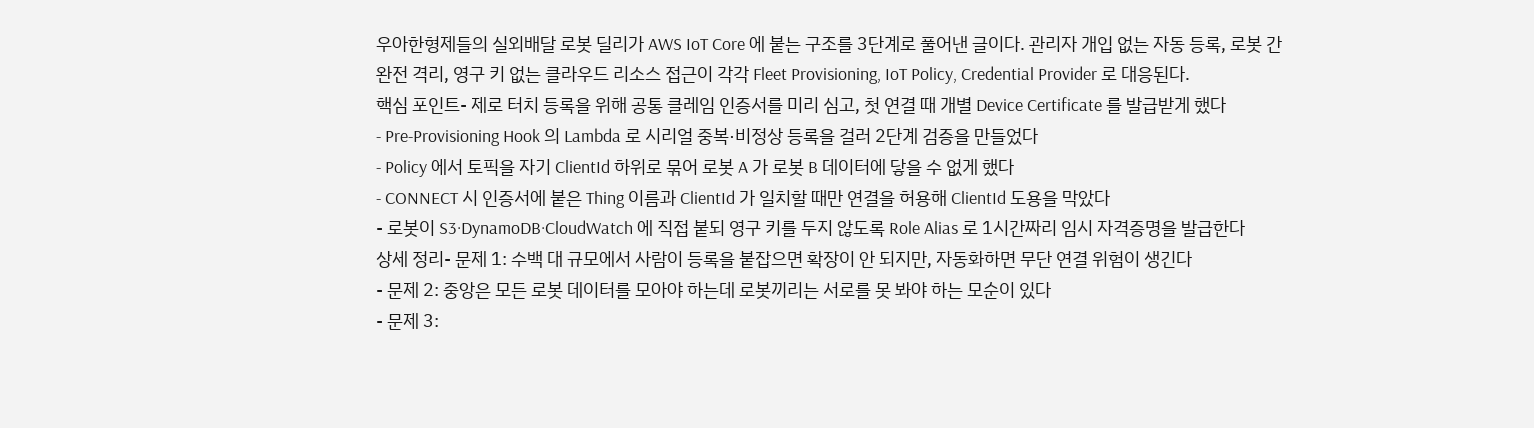우아한형제들의 실외배달 로봇 딜리가 AWS IoT Core 에 붙는 구조를 3단계로 풀어낸 글이다. 관리자 개입 없는 자동 등록, 로봇 간 완전 격리, 영구 키 없는 클라우드 리소스 접근이 각각 Fleet Provisioning, IoT Policy, Credential Provider 로 대응된다.
핵심 포인트- 제로 터치 등록을 위해 공통 클레임 인증서를 미리 심고, 첫 연결 때 개별 Device Certificate 를 발급받게 했다
- Pre-Provisioning Hook 의 Lambda 로 시리얼 중복·비정상 등록을 걸러 2단계 검증을 만들었다
- Policy 에서 토픽을 자기 ClientId 하위로 묶어 로봇 A 가 로봇 B 데이터에 닿을 수 없게 했다
- CONNECT 시 인증서에 붙은 Thing 이름과 ClientId 가 일치할 때만 연결을 허용해 ClientId 도용을 막았다
- 로봇이 S3·DynamoDB·CloudWatch 에 직접 붙되 영구 키를 두지 않도록 Role Alias 로 1시간짜리 임시 자격증명을 발급한다
상세 정리- 문제 1: 수백 대 규모에서 사람이 등록을 붙잡으면 확장이 안 되지만, 자동화하면 무단 연결 위험이 생긴다
- 문제 2: 중앙은 모든 로봇 데이터를 모아야 하는데 로봇끼리는 서로를 못 봐야 하는 모순이 있다
- 문제 3: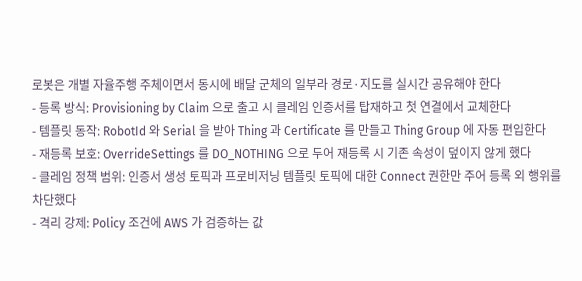로봇은 개별 자율주행 주체이면서 동시에 배달 군체의 일부라 경로·지도를 실시간 공유해야 한다
- 등록 방식: Provisioning by Claim 으로 출고 시 클레임 인증서를 탑재하고 첫 연결에서 교체한다
- 템플릿 동작: RobotId 와 Serial 을 받아 Thing 과 Certificate 를 만들고 Thing Group 에 자동 편입한다
- 재등록 보호: OverrideSettings 를 DO_NOTHING 으로 두어 재등록 시 기존 속성이 덮이지 않게 했다
- 클레임 정책 범위: 인증서 생성 토픽과 프로비저닝 템플릿 토픽에 대한 Connect 권한만 주어 등록 외 행위를 차단했다
- 격리 강제: Policy 조건에 AWS 가 검증하는 값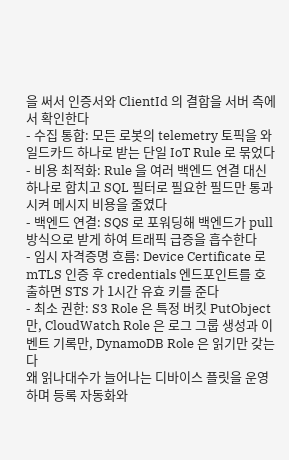을 써서 인증서와 ClientId 의 결합을 서버 측에서 확인한다
- 수집 통합: 모든 로봇의 telemetry 토픽을 와일드카드 하나로 받는 단일 IoT Rule 로 묶었다
- 비용 최적화: Rule 을 여러 백엔드 연결 대신 하나로 합치고 SQL 필터로 필요한 필드만 통과시켜 메시지 비용을 줄였다
- 백엔드 연결: SQS 로 포워딩해 백엔드가 pull 방식으로 받게 하여 트래픽 급증을 흡수한다
- 임시 자격증명 흐름: Device Certificate 로 mTLS 인증 후 credentials 엔드포인트를 호출하면 STS 가 1시간 유효 키를 준다
- 최소 권한: S3 Role 은 특정 버킷 PutObject 만, CloudWatch Role 은 로그 그룹 생성과 이벤트 기록만, DynamoDB Role 은 읽기만 갖는다
왜 읽나대수가 늘어나는 디바이스 플릿을 운영하며 등록 자동화와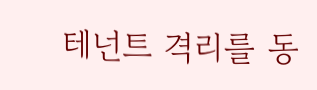테넌트 격리를 동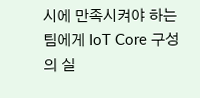시에 만족시켜야 하는 팀에게 IoT Core 구성의 실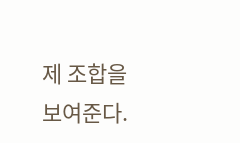제 조합을 보여준다.